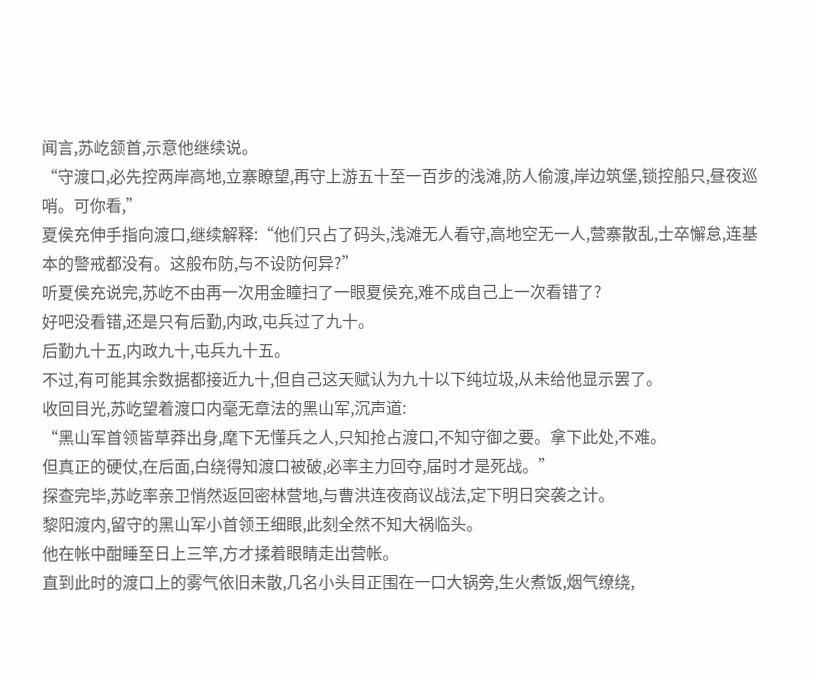闻言,苏屹颔首,示意他继续说。
“守渡口,必先控两岸高地,立寨瞭望,再守上游五十至一百步的浅滩,防人偷渡,岸边筑堡,锁控船只,昼夜巡哨。可你看,”
夏侯充伸手指向渡口,继续解释:“他们只占了码头,浅滩无人看守,高地空无一人,营寨散乱,士卒懈怠,连基本的警戒都没有。这般布防,与不设防何异?”
听夏侯充说完,苏屹不由再一次用金瞳扫了一眼夏侯充,难不成自己上一次看错了?
好吧没看错,还是只有后勤,内政,屯兵过了九十。
后勤九十五,内政九十,屯兵九十五。
不过,有可能其余数据都接近九十,但自己这天赋认为九十以下纯垃圾,从未给他显示罢了。
收回目光,苏屹望着渡口内毫无章法的黑山军,沉声道:
“黑山军首领皆草莽出身,麾下无懂兵之人,只知抢占渡口,不知守御之要。拿下此处,不难。
但真正的硬仗,在后面,白绕得知渡口被破,必率主力回夺,届时才是死战。”
探查完毕,苏屹率亲卫悄然返回密林营地,与曹洪连夜商议战法,定下明日突袭之计。
黎阳渡内,留守的黑山军小首领王细眼,此刻全然不知大祸临头。
他在帐中酣睡至日上三竿,方才揉着眼睛走出营帐。
直到此时的渡口上的雾气依旧未散,几名小头目正围在一口大锅旁,生火煮饭,烟气缭绕,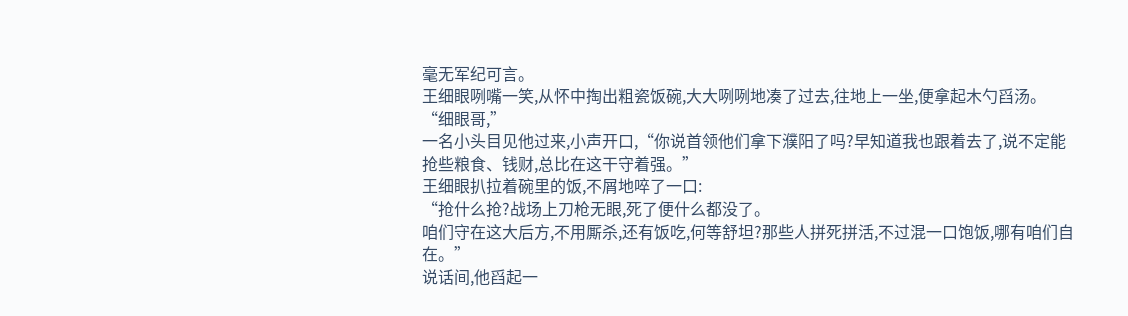毫无军纪可言。
王细眼咧嘴一笑,从怀中掏出粗瓷饭碗,大大咧咧地凑了过去,往地上一坐,便拿起木勺舀汤。
“细眼哥,”
一名小头目见他过来,小声开口,“你说首领他们拿下濮阳了吗?早知道我也跟着去了,说不定能抢些粮食、钱财,总比在这干守着强。”
王细眼扒拉着碗里的饭,不屑地啐了一口:
“抢什么抢?战场上刀枪无眼,死了便什么都没了。
咱们守在这大后方,不用厮杀,还有饭吃,何等舒坦?那些人拼死拼活,不过混一口饱饭,哪有咱们自在。”
说话间,他舀起一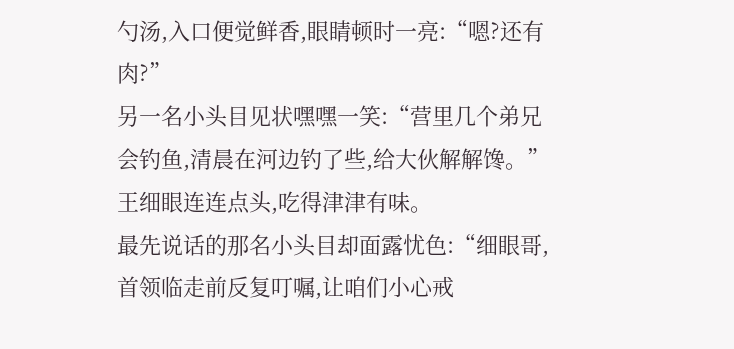勺汤,入口便觉鲜香,眼睛顿时一亮:“嗯?还有肉?”
另一名小头目见状嘿嘿一笑:“营里几个弟兄会钓鱼,清晨在河边钓了些,给大伙解解馋。”
王细眼连连点头,吃得津津有味。
最先说话的那名小头目却面露忧色:“细眼哥,首领临走前反复叮嘱,让咱们小心戒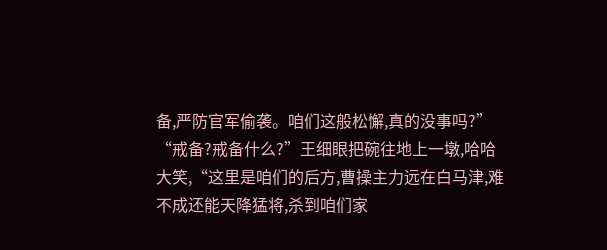备,严防官军偷袭。咱们这般松懈,真的没事吗?”
“戒备?戒备什么?”王细眼把碗往地上一墩,哈哈大笑,“这里是咱们的后方,曹操主力远在白马津,难不成还能天降猛将,杀到咱们家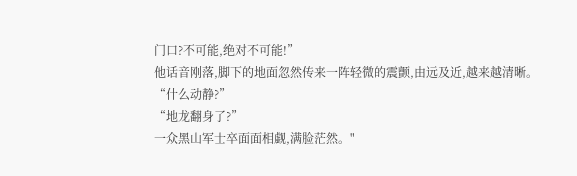门口?不可能,绝对不可能!”
他话音刚落,脚下的地面忽然传来一阵轻微的震颤,由远及近,越来越清晰。
“什么动静?”
“地龙翻身了?”
一众黑山军士卒面面相觑,满脸茫然。"